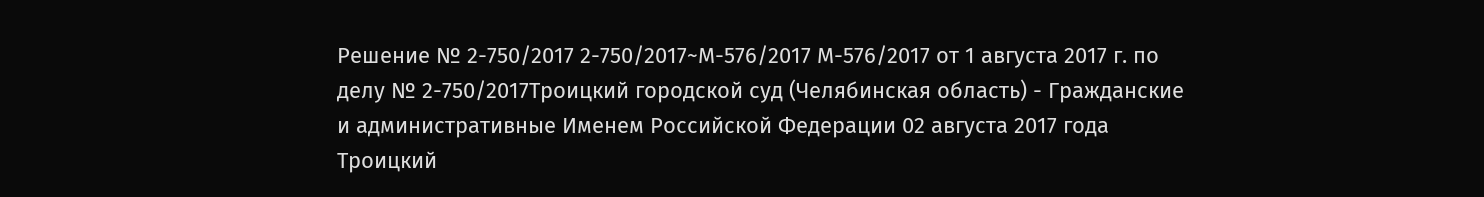Решение № 2-750/2017 2-750/2017~М-576/2017 М-576/2017 от 1 августа 2017 г. по делу № 2-750/2017Троицкий городской суд (Челябинская область) - Гражданские и административные Именем Российской Федерации 02 августа 2017 года Троицкий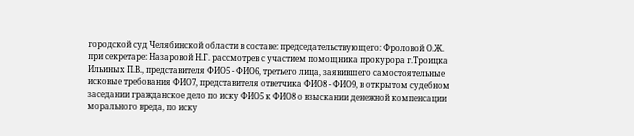городской суд Челябинской области в составе: председательствующего: Фроловой О.Ж. при секретаре: Назаровой Н.Г. рассмотрев с участием помощника прокурора г.Троицка Ильиных П.В., представителя ФИО5 - ФИО6, третьего лица, заявившего самостоятельные исковые требования ФИО7, представителя ответчика ФИО8 - ФИО9, в открытом судебном заседании гражданское дело по иску ФИО5 к ФИО8 о взыскании денежной компенсации морального вреда, по иску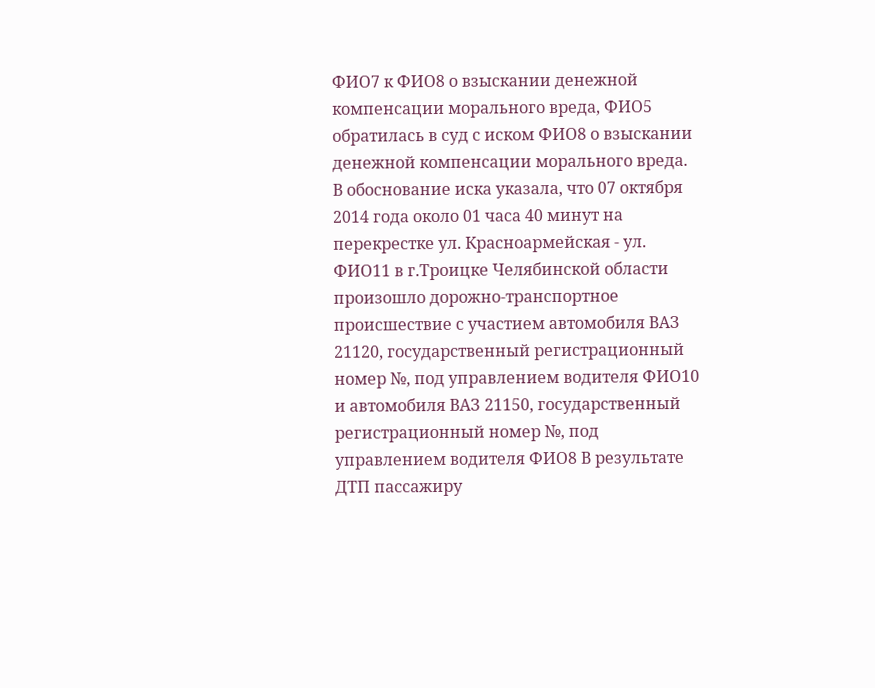ФИО7 к ФИО8 о взыскании денежной компенсации морального вреда, ФИО5 обратилась в суд с иском ФИО8 о взыскании денежной компенсации морального вреда. В обоснование иска указала, что 07 октября 2014 года около 01 часа 40 минут на перекрестке ул. Красноармейская - ул. ФИО11 в г.Троицке Челябинской области произошло дорожно-транспортное происшествие с участием автомобиля ВАЗ 21120, государственный регистрационный номер №, под управлением водителя ФИО10 и автомобиля ВАЗ 21150, государственный регистрационный номер №, под управлением водителя ФИО8 В результате ДТП пассажиру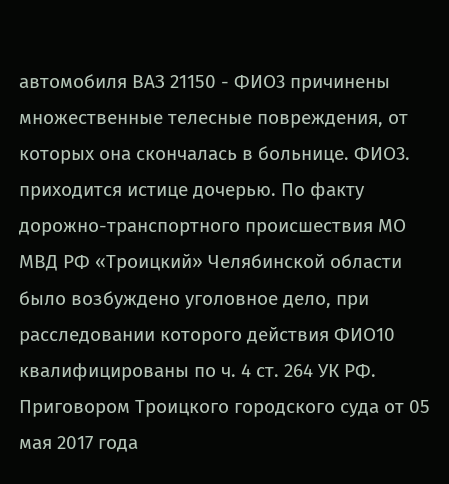автомобиля ВАЗ 21150 - ФИО3 причинены множественные телесные повреждения, от которых она скончалась в больнице. ФИО3. приходится истице дочерью. По факту дорожно-транспортного происшествия МО МВД РФ «Троицкий» Челябинской области было возбуждено уголовное дело, при расследовании которого действия ФИО10 квалифицированы по ч. 4 ст. 264 УК РФ. Приговором Троицкого городского суда от 05 мая 2017 года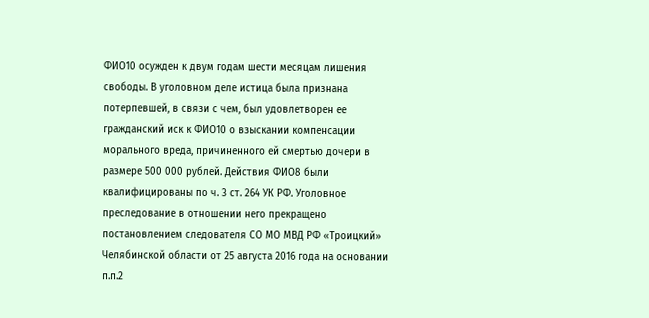ФИО10 осужден к двум годам шести месяцам лишения свободы. В уголовном деле истица была признана потерпевшей, в связи с чем, был удовлетворен ее гражданский иск к ФИО10 о взыскании компенсации морального вреда, причиненного ей смертью дочери в размере 500 000 рублей. Действия ФИО8 были квалифицированы по ч. 3 ст. 264 УК РФ. Уголовное преследование в отношении него прекращено постановлением следователя СО МО МВД РФ «Троицкий» Челябинской области от 25 августа 2016 года на основании п.п.2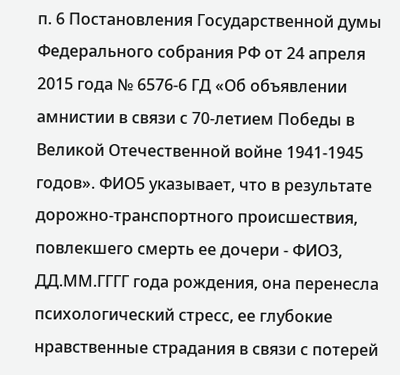п. 6 Постановления Государственной думы Федерального собрания РФ от 24 апреля 2015 года № 6576-6 ГД «Об объявлении амнистии в связи с 70-летием Победы в Великой Отечественной войне 1941-1945 годов». ФИО5 указывает, что в результате дорожно-транспортного происшествия, повлекшего смерть ее дочери - ФИО3, ДД.ММ.ГГГГ года рождения, она перенесла психологический стресс, ее глубокие нравственные страдания в связи с потерей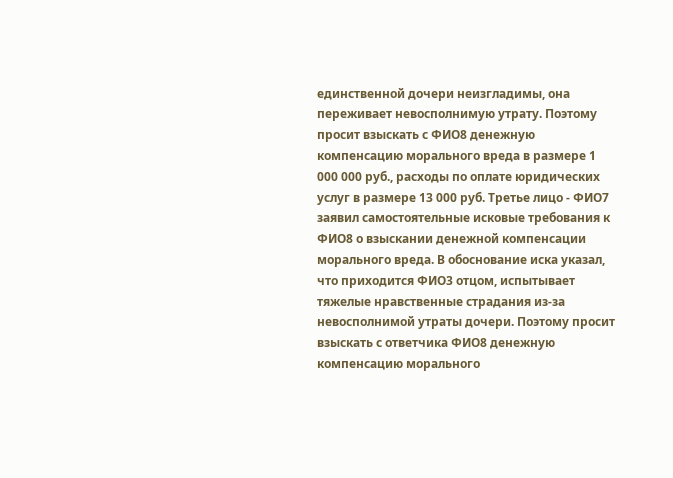единственной дочери неизгладимы, она переживает невосполнимую утрату. Поэтому просит взыскать с ФИО8 денежную компенсацию морального вреда в размере 1 000 000 руб., расходы по оплате юридических услуг в размере 13 000 руб. Третье лицо - ФИО7 заявил самостоятельные исковые требования к ФИО8 о взыскании денежной компенсации морального вреда. В обоснование иска указал, что приходится ФИО3 отцом, испытывает тяжелые нравственные страдания из-за невосполнимой утраты дочери. Поэтому просит взыскать с ответчика ФИО8 денежную компенсацию морального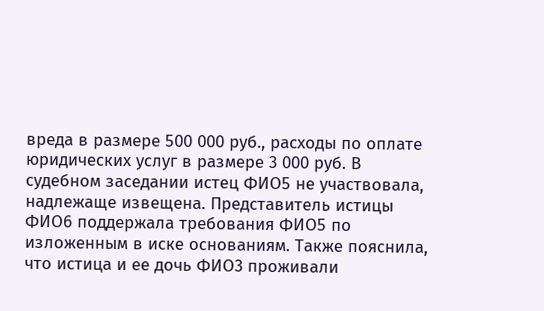вреда в размере 500 000 руб., расходы по оплате юридических услуг в размере 3 000 руб. В судебном заседании истец ФИО5 не участвовала, надлежаще извещена. Представитель истицы ФИО6 поддержала требования ФИО5 по изложенным в иске основаниям. Также пояснила, что истица и ее дочь ФИО3 проживали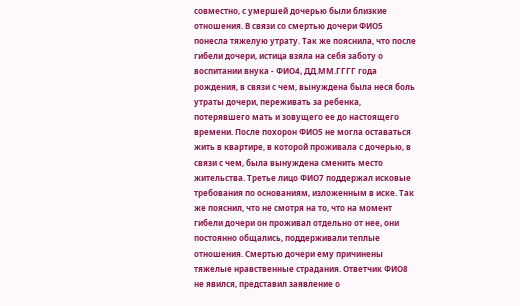совместно, с умершей дочерью были близкие отношения. В связи со смертью дочери ФИО5 понесла тяжелую утрату. Так же пояснила, что после гибели дочери, истица взяла на себя заботу о воспитании внука - ФИО4, ДД.ММ.ГГГГ года рождения, в связи с чем, вынуждена была неся боль утраты дочери, переживать за ребенка, потерявшего мать и зовущего ее до настоящего времени. После похорон ФИО5 не могла оставаться жить в квартире, в которой проживала с дочерью, в связи с чем, была вынуждена сменить место жительства. Третье лицо ФИО7 поддержал исковые требования по основаниям, изложенным в иске. Так же пояснил, что не смотря на то, что на момент гибели дочери он проживал отдельно от нее, они постоянно общались, поддерживали теплые отношения. Смертью дочери ему причинены тяжелые нравственные страдания. Ответчик ФИО8 не явился, представил заявление о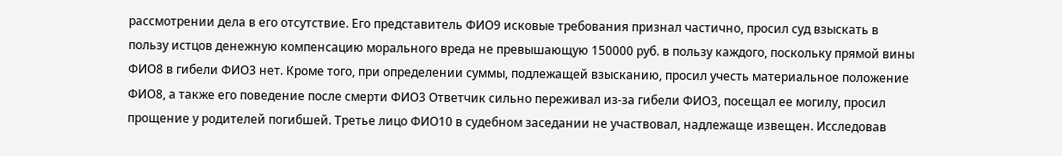рассмотрении дела в его отсутствие. Его представитель ФИО9 исковые требования признал частично, просил суд взыскать в пользу истцов денежную компенсацию морального вреда не превышающую 150000 руб. в пользу каждого, поскольку прямой вины ФИО8 в гибели ФИО3 нет. Кроме того, при определении суммы, подлежащей взысканию, просил учесть материальное положение ФИО8, а также его поведение после смерти ФИО3 Ответчик сильно переживал из-за гибели ФИО3, посещал ее могилу, просил прощение у родителей погибшей. Третье лицо ФИО10 в судебном заседании не участвовал, надлежаще извещен. Исследовав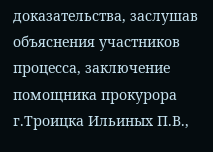доказательства, заслушав объяснения участников процесса, заключение помощника прокурора г.Троицка Ильиных П.В.,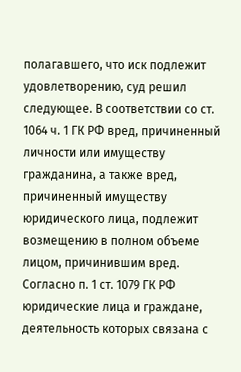полагавшего, что иск подлежит удовлетворению, суд решил следующее. В соответствии со ст. 1064 ч. 1 ГК РФ вред, причиненный личности или имуществу гражданина, а также вред, причиненный имуществу юридического лица, подлежит возмещению в полном объеме лицом, причинившим вред. Согласно п. 1 ст. 1079 ГК РФ юридические лица и граждане, деятельность которых связана с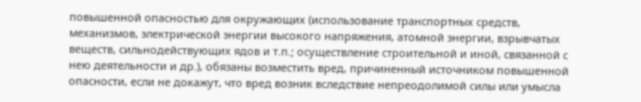повышенной опасностью для окружающих (использование транспортных средств, механизмов, электрической энергии высокого напряжения, атомной энергии, взрывчатых веществ, сильнодействующих ядов и т.п.; осуществление строительной и иной, связанной с нею деятельности и др.), обязаны возместить вред, причиненный источником повышенной опасности, если не докажут, что вред возник вследствие непреодолимой силы или умысла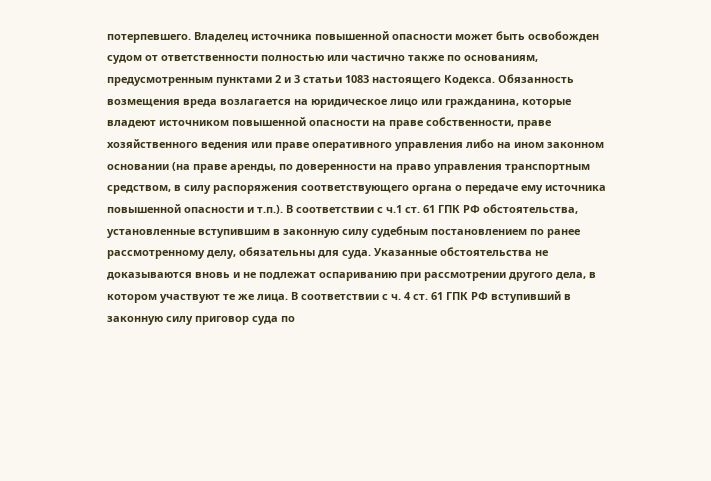потерпевшего. Владелец источника повышенной опасности может быть освобожден судом от ответственности полностью или частично также по основаниям, предусмотренным пунктами 2 и 3 статьи 1083 настоящего Кодекса. Обязанность возмещения вреда возлагается на юридическое лицо или гражданина, которые владеют источником повышенной опасности на праве собственности, праве хозяйственного ведения или праве оперативного управления либо на ином законном основании (на праве аренды, по доверенности на право управления транспортным средством, в силу распоряжения соответствующего органа о передаче ему источника повышенной опасности и т.п.). В соответствии с ч.1 ст. 61 ГПК РФ обстоятельства, установленные вступившим в законную силу судебным постановлением по ранее рассмотренному делу, обязательны для суда. Указанные обстоятельства не доказываются вновь и не подлежат оспариванию при рассмотрении другого дела, в котором участвуют те же лица. В соответствии с ч. 4 ст. 61 ГПК РФ вступивший в законную силу приговор суда по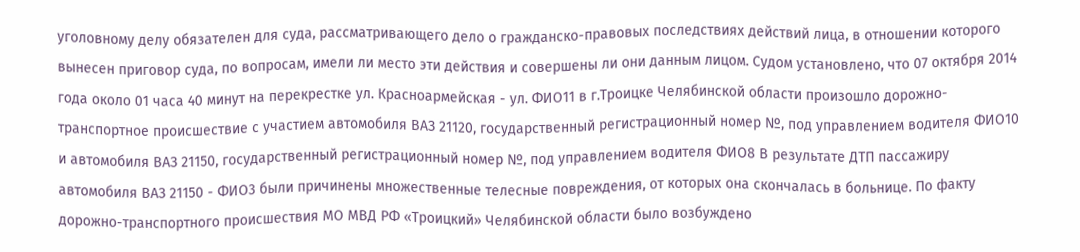уголовному делу обязателен для суда, рассматривающего дело о гражданско-правовых последствиях действий лица, в отношении которого вынесен приговор суда, по вопросам, имели ли место эти действия и совершены ли они данным лицом. Судом установлено, что 07 октября 2014 года около 01 часа 40 минут на перекрестке ул. Красноармейская - ул. ФИО11 в г.Троицке Челябинской области произошло дорожно-транспортное происшествие с участием автомобиля ВАЗ 21120, государственный регистрационный номер №, под управлением водителя ФИО10 и автомобиля ВАЗ 21150, государственный регистрационный номер №, под управлением водителя ФИО8 В результате ДТП пассажиру автомобиля ВАЗ 21150 - ФИО3 были причинены множественные телесные повреждения, от которых она скончалась в больнице. По факту дорожно-транспортного происшествия МО МВД РФ «Троицкий» Челябинской области было возбуждено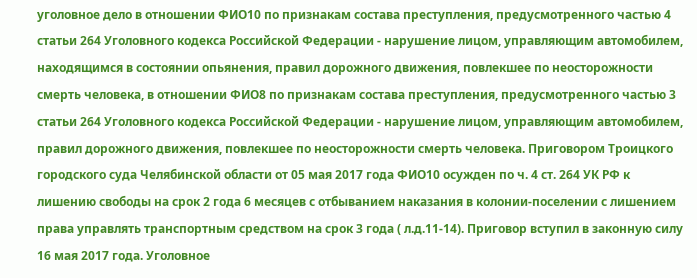уголовное дело в отношении ФИО10 по признакам состава преступления, предусмотренного частью 4 статьи 264 Уголовного кодекса Российской Федерации - нарушение лицом, управляющим автомобилем, находящимся в состоянии опьянения, правил дорожного движения, повлекшее по неосторожности смерть человека, в отношении ФИО8 по признакам состава преступления, предусмотренного частью 3 статьи 264 Уголовного кодекса Российской Федерации - нарушение лицом, управляющим автомобилем, правил дорожного движения, повлекшее по неосторожности смерть человека. Приговором Троицкого городского суда Челябинской области от 05 мая 2017 года ФИО10 осужден по ч. 4 ст. 264 УК РФ к лишению свободы на срок 2 года 6 месяцев с отбыванием наказания в колонии-поселении с лишением права управлять транспортным средством на срок 3 года ( л.д.11-14). Приговор вступил в законную силу 16 мая 2017 года. Уголовное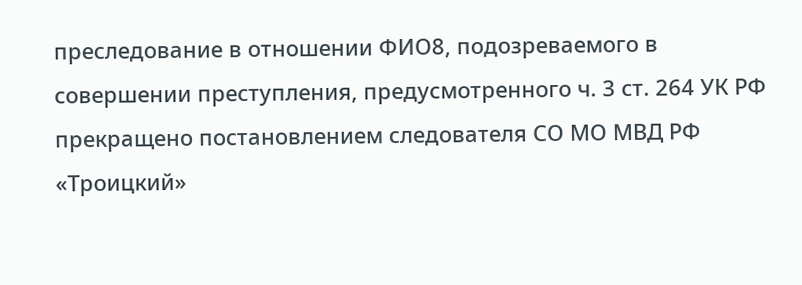преследование в отношении ФИО8, подозреваемого в совершении преступления, предусмотренного ч. 3 ст. 264 УК РФ прекращено постановлением следователя СО МО МВД РФ «Троицкий»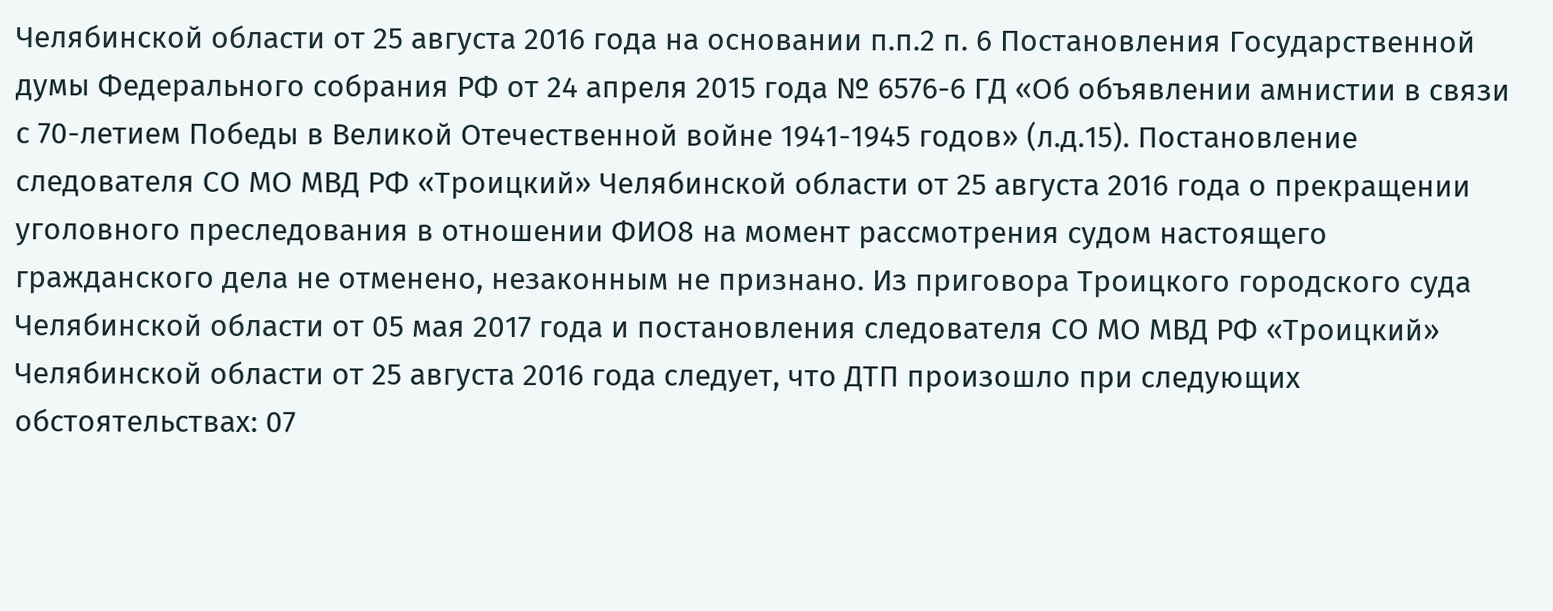Челябинской области от 25 августа 2016 года на основании п.п.2 п. 6 Постановления Государственной думы Федерального собрания РФ от 24 апреля 2015 года № 6576-6 ГД «Об объявлении амнистии в связи с 70-летием Победы в Великой Отечественной войне 1941-1945 годов» (л.д.15). Постановление следователя СО МО МВД РФ «Троицкий» Челябинской области от 25 августа 2016 года о прекращении уголовного преследования в отношении ФИО8 на момент рассмотрения судом настоящего гражданского дела не отменено, незаконным не признано. Из приговора Троицкого городского суда Челябинской области от 05 мая 2017 года и постановления следователя СО МО МВД РФ «Троицкий» Челябинской области от 25 августа 2016 года следует, что ДТП произошло при следующих обстоятельствах: 07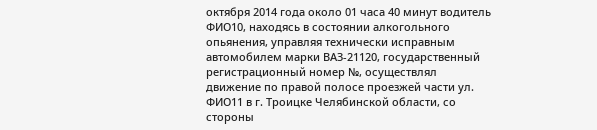октября 2014 года около 01 часа 40 минут водитель ФИО10, находясь в состоянии алкогольного опьянения, управляя технически исправным автомобилем марки ВАЗ-21120, государственный регистрационный номер №, осуществлял движение по правой полосе проезжей части ул. ФИО11 в г. Троицке Челябинской области, со стороны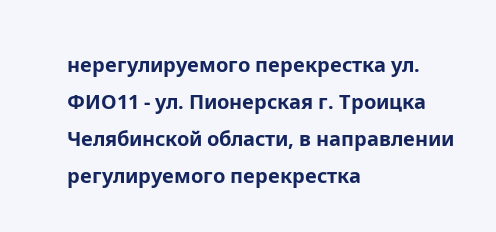нерегулируемого перекрестка ул. ФИО11 - ул. Пионерская г. Троицка Челябинской области, в направлении регулируемого перекрестка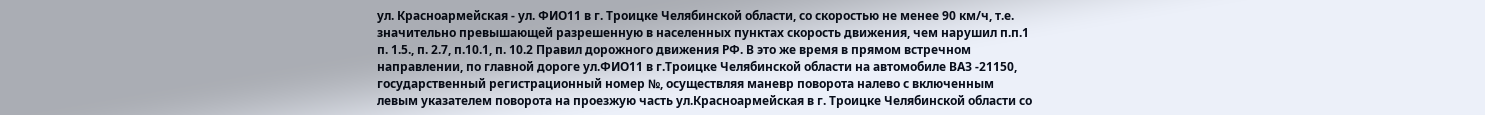ул. Красноармейская - ул. ФИО11 в г. Троицке Челябинской области, со скоростью не менее 90 км/ч, т.е. значительно превышающей разрешенную в населенных пунктах скорость движения, чем нарушил п.п.1 п. 1.5., п. 2.7, п.10.1, п. 10.2 Правил дорожного движения РФ. В это же время в прямом встречном направлении, по главной дороге ул.ФИО11 в г.Троицке Челябинской области на автомобиле ВАЗ -21150, государственный регистрационный номер №, осуществляя маневр поворота налево с включенным левым указателем поворота на проезжую часть ул.Красноармейская в г. Троицке Челябинской области со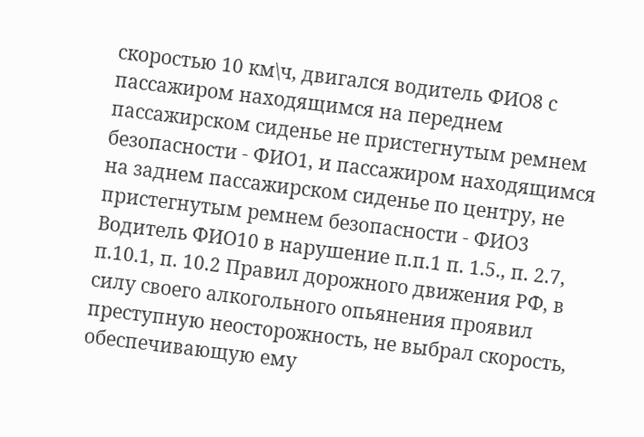скоростью 10 км\ч, двигался водитель ФИО8 с пассажиром находящимся на переднем пассажирском сиденье не пристегнутым ремнем безопасности - ФИО1, и пассажиром находящимся на заднем пассажирском сиденье по центру, не пристегнутым ремнем безопасности - ФИО3 Водитель ФИО10 в нарушение п.п.1 п. 1.5., п. 2.7, п.10.1, п. 10.2 Правил дорожного движения РФ, в силу своего алкогольного опьянения проявил преступную неосторожность, не выбрал скорость, обеспечивающую ему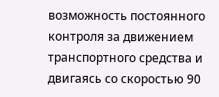возможность постоянного контроля за движением транспортного средства и двигаясь со скоростью 90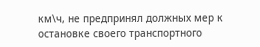км\ч, не предпринял должных мер к остановке своего транспортного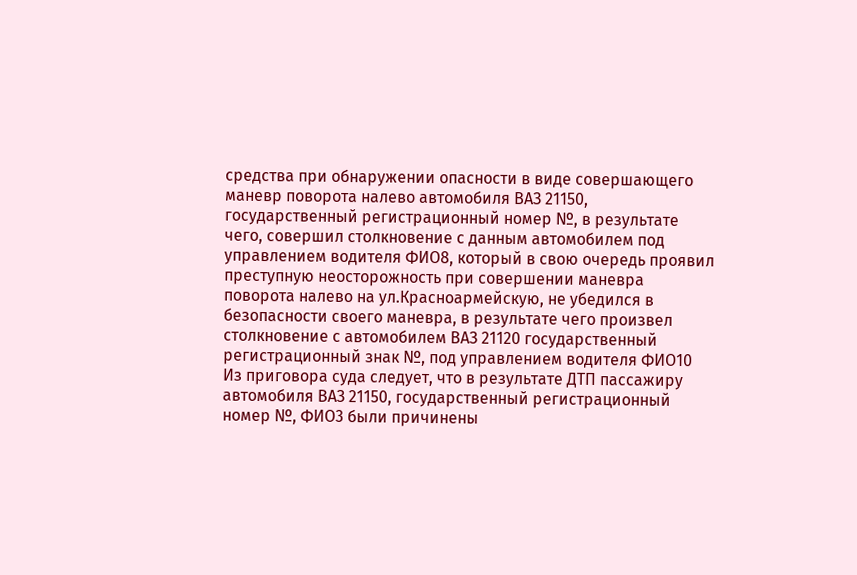средства при обнаружении опасности в виде совершающего маневр поворота налево автомобиля ВАЗ 21150, государственный регистрационный номер №, в результате чего, совершил столкновение с данным автомобилем под управлением водителя ФИО8, который в свою очередь проявил преступную неосторожность при совершении маневра поворота налево на ул.Красноармейскую, не убедился в безопасности своего маневра, в результате чего произвел столкновение с автомобилем ВАЗ 21120 государственный регистрационный знак №, под управлением водителя ФИО10 Из приговора суда следует, что в результате ДТП пассажиру автомобиля ВАЗ 21150, государственный регистрационный номер №, ФИО3 были причинены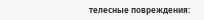телесные повреждения: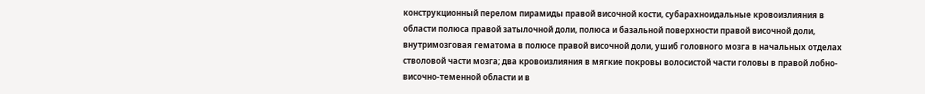конструкционный перелом пирамиды правой височной кости, субарахноидальные кровоизлияния в области полюса правой затылочной доли, полюса и базальной поверхности правой височной доли, внутримозговая гематома в полюсе правой височной доли, ушиб головного мозга в начальных отделах стволовой части мозга; два кровоизлияния в мягкие покровы волосистой части головы в правой лобно-височно-теменной области и в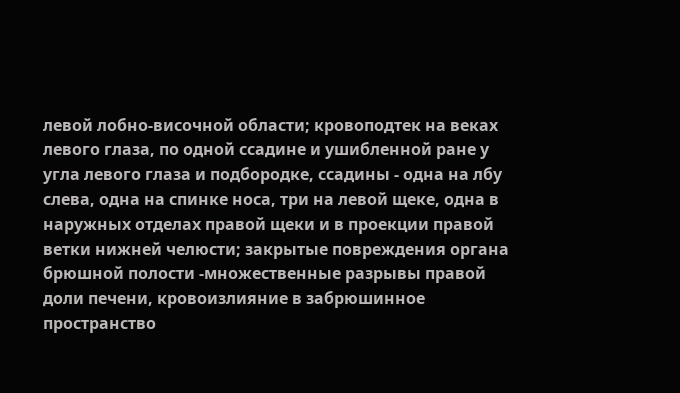левой лобно-височной области; кровоподтек на веках левого глаза, по одной ссадине и ушибленной ране у угла левого глаза и подбородке, ссадины - одна на лбу слева, одна на спинке носа, три на левой щеке, одна в наружных отделах правой щеки и в проекции правой ветки нижней челюсти; закрытые повреждения органа брюшной полости -множественные разрывы правой доли печени, кровоизлияние в забрюшинное пространство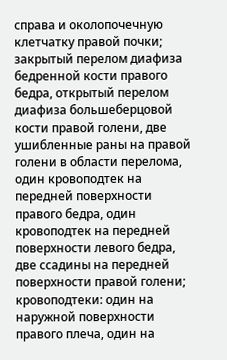справа и околопочечную клетчатку правой почки; закрытый перелом диафиза бедренной кости правого бедра, открытый перелом диафиза большеберцовой кости правой голени, две ушибленные раны на правой голени в области перелома, один кровоподтек на передней поверхности правого бедра, один кровоподтек на передней поверхности левого бедра, две ссадины на передней поверхности правой голени; кровоподтеки: один на наружной поверхности правого плеча, один на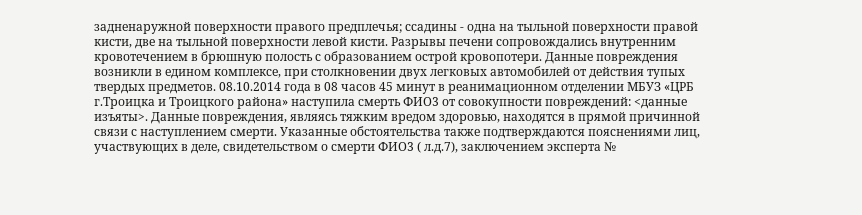задненаружной поверхности правого предплечья; ссадины - одна на тыльной поверхности правой кисти, две на тыльной поверхности левой кисти. Разрывы печени сопровождались внутренним кровотечением в брюшную полость с образованием острой кровопотери. Данные повреждения возникли в едином комплексе, при столкновении двух легковых автомобилей от действия тупых твердых предметов. 08.10.2014 года в 08 часов 45 минут в реанимационном отделении МБУЗ «ЦРБ г.Троицка и Троицкого района» наступила смерть ФИО3 от совокупности повреждений: <данные изъяты>. Данные повреждения, являясь тяжким вредом здоровью, находятся в прямой причинной связи с наступлением смерти. Указанные обстоятельства также подтверждаются пояснениями лиц, участвующих в деле, свидетельством о смерти ФИО3 ( л.д.7), заключением эксперта №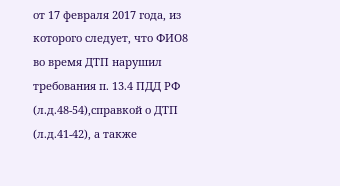от 17 февраля 2017 года, из которого следует, что ФИО8 во время ДТП нарушил требования п. 13.4 ПДД РФ (л.д.48-54),справкой о ДТП (л.д.41-42), а также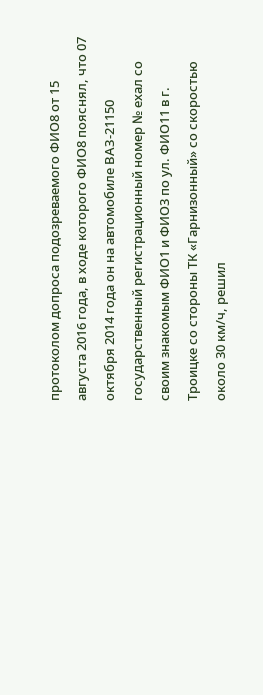протоколом допроса подозреваемого ФИО8 от 15 августа 2016 года, в ходе которого ФИО8 пояснял, что 07 октября 2014 года он на автомобиле ВАЗ-21150 государственный регистрационный номер № ехал со своим знакомым ФИО1 и ФИО3 по ул. ФИО11 в г. Троицке со стороны ТК «Гарнизонный» со скоростью около 30 км/ч, решил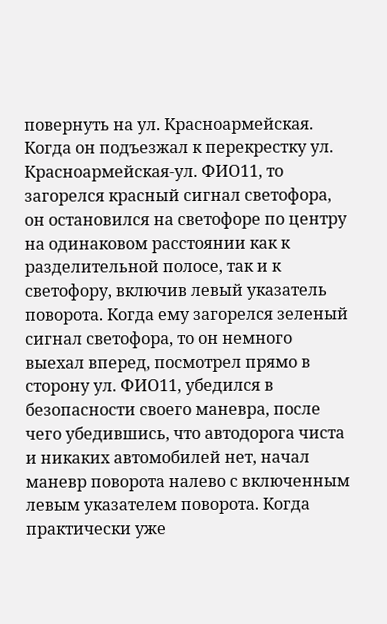повернуть на ул. Красноармейская. Когда он подъезжал к перекрестку ул. Красноармейская-ул. ФИО11, то загорелся красный сигнал светофора, он остановился на светофоре по центру на одинаковом расстоянии как к разделительной полосе, так и к светофору, включив левый указатель поворота. Когда ему загорелся зеленый сигнал светофора, то он немного выехал вперед, посмотрел прямо в сторону ул. ФИО11, убедился в безопасности своего маневра, после чего убедившись, что автодорога чиста и никаких автомобилей нет, начал маневр поворота налево с включенным левым указателем поворота. Когда практически уже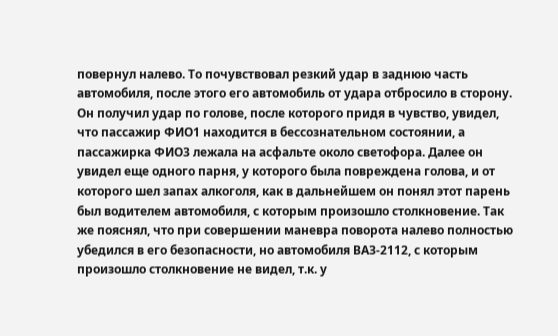повернул налево. То почувствовал резкий удар в заднюю часть автомобиля, после этого его автомобиль от удара отбросило в сторону. Он получил удар по голове, после которого придя в чувство, увидел, что пассажир ФИО1 находится в бессознательном состоянии, а пассажирка ФИО3 лежала на асфальте около светофора. Далее он увидел еще одного парня, у которого была повреждена голова, и от которого шел запах алкоголя, как в дальнейшем он понял этот парень был водителем автомобиля, с которым произошло столкновение. Так же пояснял, что при совершении маневра поворота налево полностью убедился в его безопасности, но автомобиля ВАЗ-2112, с которым произошло столкновение не видел, т.к. у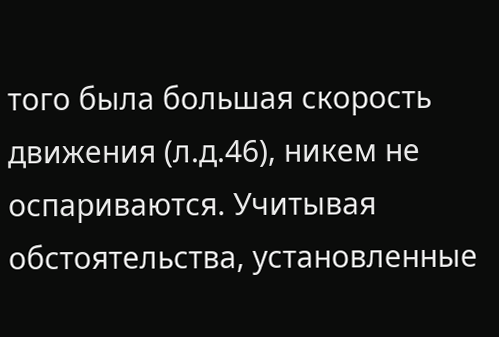того была большая скорость движения (л.д.46), никем не оспариваются. Учитывая обстоятельства, установленные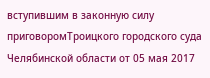вступившим в законную силу приговоромТроицкого городского суда Челябинской области от 05 мая 2017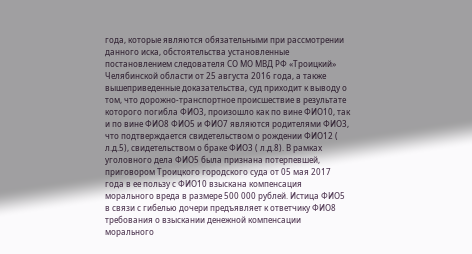года, которые являются обязательными при рассмотрении данного иска, обстоятельства установленные постановлением следователя СО МО МВД РФ «Троицкий» Челябинской области от 25 августа 2016 года, а также вышеприведенные доказательства, суд приходит к выводу о том, что дорожно-транспортное происшествие в результате которого погибла ФИО3, произошло как по вине ФИО10, так и по вине ФИО8 ФИО5 и ФИО7 являются родителями ФИО3, что подтверждается свидетельством о рождении ФИО12 ( л.д.5), свидетельством о браке ФИО3 ( л.д.8). В рамках уголовного дела ФИО5 была признана потерпевшей, приговором Троицкого городского суда от 05 мая 2017 года в ее пользу с ФИО10 взыскана компенсация морального вреда в размере 500 000 рублей. Истица ФИО5 в связи с гибелью дочери предъявляет к ответчику ФИО8 требования о взыскании денежной компенсации морального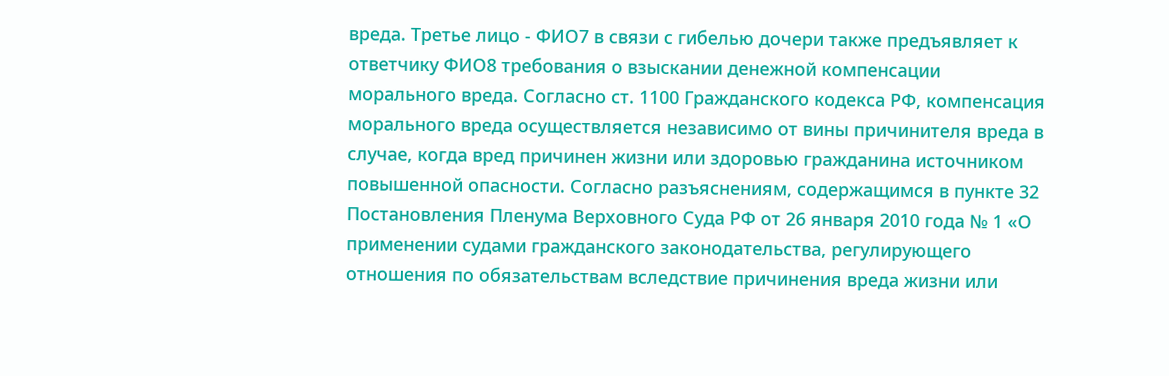вреда. Третье лицо - ФИО7 в связи с гибелью дочери также предъявляет к ответчику ФИО8 требования о взыскании денежной компенсации морального вреда. Согласно ст. 1100 Гражданского кодекса РФ, компенсация морального вреда осуществляется независимо от вины причинителя вреда в случае, когда вред причинен жизни или здоровью гражданина источником повышенной опасности. Согласно разъяснениям, содержащимся в пункте 32 Постановления Пленума Верховного Суда РФ от 26 января 2010 года № 1 «О применении судами гражданского законодательства, регулирующего отношения по обязательствам вследствие причинения вреда жизни или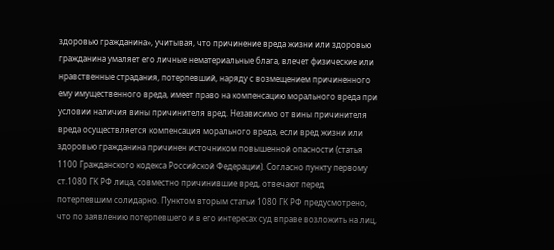здоровью гражданина», учитывая, что причинение вреда жизни или здоровью гражданина умаляет его личные нематериальные блага, влечет физические или нравственные страдания, потерпевший, наряду с возмещением причиненного ему имущественного вреда, имеет право на компенсацию морального вреда при условии наличия вины причинителя вред. Независимо от вины причинителя вреда осуществляется компенсация морального вреда, если вред жизни или здоровью гражданина причинен источником повышенной опасности (статья 1100 Гражданского кодекса Российской Федерации). Согласно пункту первому ст.1080 ГК РФ лица, совместно причинившие вред, отвечают перед потерпевшим солидарно. Пунктом вторым статьи 1080 ГК РФ предусмотрено, что по заявлению потерпевшего и в его интересах суд вправе возложить на лиц,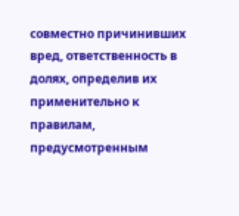совместно причинивших вред, ответственность в долях, определив их применительно к правилам, предусмотренным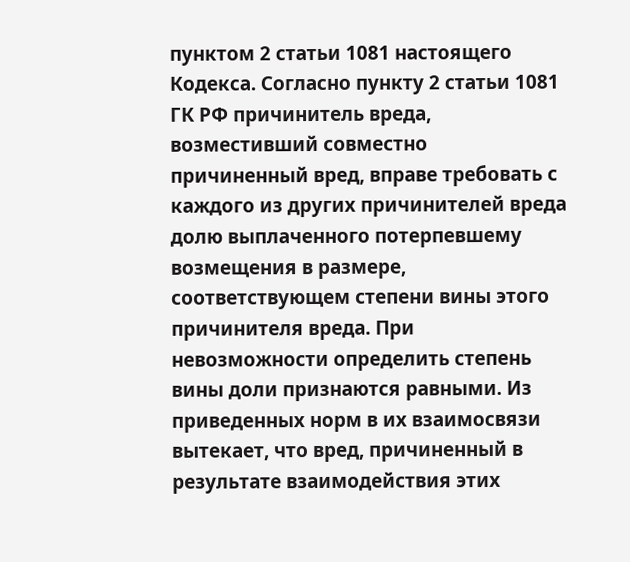пунктом 2 статьи 1081 настоящего Кодекса. Согласно пункту 2 статьи 1081 ГК РФ причинитель вреда, возместивший совместно причиненный вред, вправе требовать с каждого из других причинителей вреда долю выплаченного потерпевшему возмещения в размере, соответствующем степени вины этого причинителя вреда. При невозможности определить степень вины доли признаются равными. Из приведенных норм в их взаимосвязи вытекает, что вред, причиненный в результате взаимодействия этих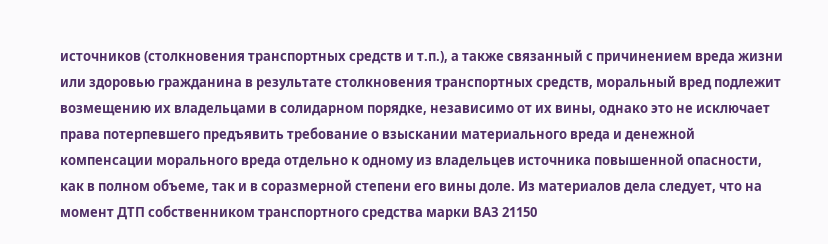источников (столкновения транспортных средств и т.п.), а также связанный с причинением вреда жизни или здоровью гражданина в результате столкновения транспортных средств, моральный вред подлежит возмещению их владельцами в солидарном порядке, независимо от их вины, однако это не исключает права потерпевшего предъявить требование о взыскании материального вреда и денежной компенсации морального вреда отдельно к одному из владельцев источника повышенной опасности, как в полном объеме, так и в соразмерной степени его вины доле. Из материалов дела следует, что на момент ДТП собственником транспортного средства марки ВАЗ 21150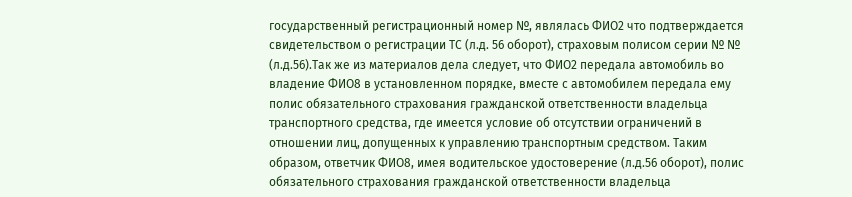государственный регистрационный номер №, являлась ФИО2 что подтверждается свидетельством о регистрации ТС (л.д. 56 оборот), страховым полисом серии № № (л.д.56).Так же из материалов дела следует, что ФИО2 передала автомобиль во владение ФИО8 в установленном порядке, вместе с автомобилем передала ему полис обязательного страхования гражданской ответственности владельца транспортного средства, где имеется условие об отсутствии ограничений в отношении лиц, допущенных к управлению транспортным средством. Таким образом, ответчик ФИО8, имея водительское удостоверение (л.д.56 оборот), полис обязательного страхования гражданской ответственности владельца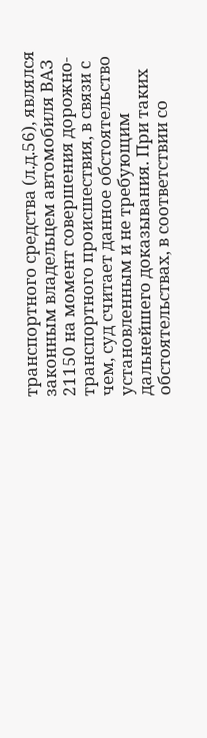транспортного средства (л.д.56), являлся законным владельцем автомобиля ВАЗ 21150 на момент совершения дорожно-транспортного происшествия, в связи с чем, суд считает данное обстоятельство установленным и не требующим дальнейшего доказывания. При таких обстоятельствах, в соответствии со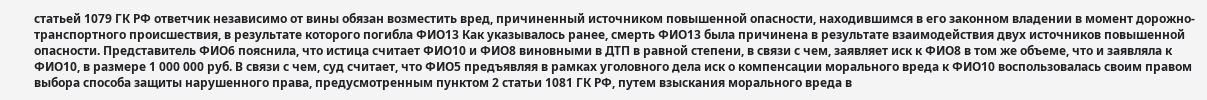статьей 1079 ГК РФ ответчик независимо от вины обязан возместить вред, причиненный источником повышенной опасности, находившимся в его законном владении в момент дорожно-транспортного происшествия, в результате которого погибла ФИО13 Как указывалось ранее, смерть ФИО13 была причинена в результате взаимодействия двух источников повышенной опасности. Представитель ФИО6 пояснила, что истица считает ФИО10 и ФИО8 виновными в ДТП в равной степени, в связи с чем, заявляет иск к ФИО8 в том же объеме, что и заявляла к ФИО10, в размере 1 000 000 руб. В связи с чем, суд считает, что ФИО5 предъявляя в рамках уголовного дела иск о компенсации морального вреда к ФИО10 воспользовалась своим правом выбора способа защиты нарушенного права, предусмотренным пунктом 2 статьи 1081 ГК РФ, путем взыскания морального вреда в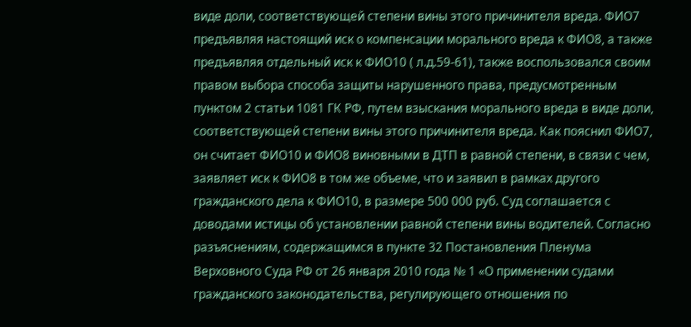виде доли, соответствующей степени вины этого причинителя вреда. ФИО7 предъявляя настоящий иск о компенсации морального вреда к ФИО8, а также предъявляя отдельный иск к ФИО10 ( л.д.59-61), также воспользовался своим правом выбора способа защиты нарушенного права, предусмотренным пунктом 2 статьи 1081 ГК РФ, путем взыскания морального вреда в виде доли, соответствующей степени вины этого причинителя вреда. Как пояснил ФИО7, он считает ФИО10 и ФИО8 виновными в ДТП в равной степени, в связи с чем, заявляет иск к ФИО8 в том же объеме, что и заявил в рамках другого гражданского дела к ФИО10, в размере 500 000 руб. Суд соглашается с доводами истицы об установлении равной степени вины водителей. Согласно разъяснениям, содержащимся в пункте 32 Постановления Пленума Верховного Суда РФ от 26 января 2010 года № 1 «О применении судами гражданского законодательства, регулирующего отношения по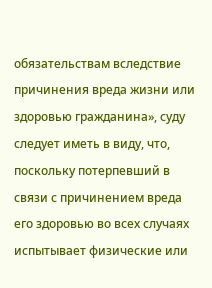обязательствам вследствие причинения вреда жизни или здоровью гражданина», суду следует иметь в виду, что, поскольку потерпевший в связи с причинением вреда его здоровью во всех случаях испытывает физические или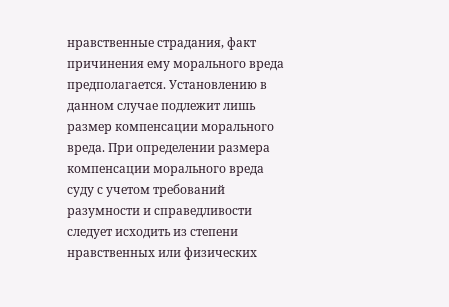нравственные страдания, факт причинения ему морального вреда предполагается. Установлению в данном случае подлежит лишь размер компенсации морального вреда. При определении размера компенсации морального вреда суду с учетом требований разумности и справедливости следует исходить из степени нравственных или физических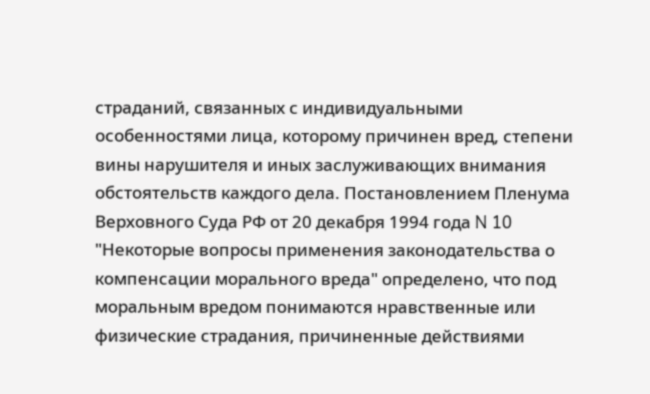страданий, связанных с индивидуальными особенностями лица, которому причинен вред, степени вины нарушителя и иных заслуживающих внимания обстоятельств каждого дела. Постановлением Пленума Верховного Суда РФ от 20 декабря 1994 года N 10 "Некоторые вопросы применения законодательства о компенсации морального вреда" определено, что под моральным вредом понимаются нравственные или физические страдания, причиненные действиями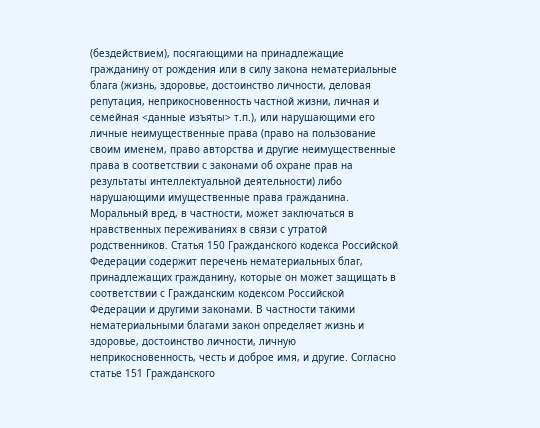(бездействием), посягающими на принадлежащие гражданину от рождения или в силу закона нематериальные блага (жизнь, здоровье, достоинство личности, деловая репутация, неприкосновенность частной жизни, личная и семейная <данные изъяты> т.п.), или нарушающими его личные неимущественные права (право на пользование своим именем, право авторства и другие неимущественные права в соответствии с законами об охране прав на результаты интеллектуальной деятельности) либо нарушающими имущественные права гражданина. Моральный вред, в частности, может заключаться в нравственных переживаниях в связи с утратой родственников. Статья 150 Гражданского кодекса Российской Федерации содержит перечень нематериальных благ, принадлежащих гражданину, которые он может защищать в соответствии с Гражданским кодексом Российской Федерации и другими законами. В частности такими нематериальными благами закон определяет жизнь и здоровье, достоинство личности, личную неприкосновенность, честь и доброе имя, и другие. Согласно статье 151 Гражданского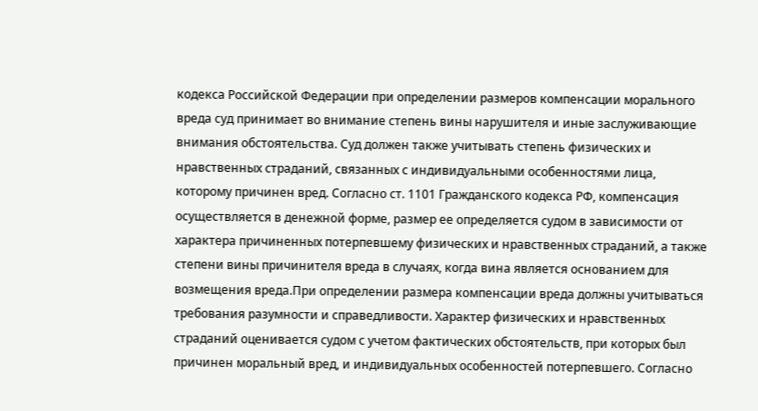кодекса Российской Федерации при определении размеров компенсации морального вреда суд принимает во внимание степень вины нарушителя и иные заслуживающие внимания обстоятельства. Суд должен также учитывать степень физических и нравственных страданий, связанных с индивидуальными особенностями лица, которому причинен вред. Согласно ст. 1101 Гражданского кодекса РФ, компенсация осуществляется в денежной форме, размер ее определяется судом в зависимости от характера причиненных потерпевшему физических и нравственных страданий, а также степени вины причинителя вреда в случаях, когда вина является основанием для возмещения вреда.При определении размера компенсации вреда должны учитываться требования разумности и справедливости. Характер физических и нравственных страданий оценивается судом с учетом фактических обстоятельств, при которых был причинен моральный вред, и индивидуальных особенностей потерпевшего. Согласно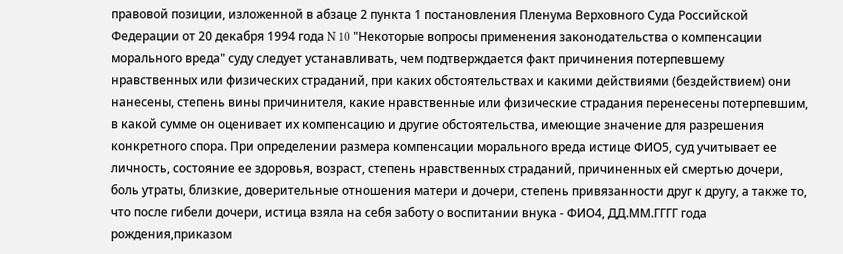правовой позиции, изложенной в абзаце 2 пункта 1 постановления Пленума Верховного Суда Российской Федерации от 20 декабря 1994 года N 10 "Некоторые вопросы применения законодательства о компенсации морального вреда" суду следует устанавливать, чем подтверждается факт причинения потерпевшему нравственных или физических страданий, при каких обстоятельствах и какими действиями (бездействием) они нанесены, степень вины причинителя, какие нравственные или физические страдания перенесены потерпевшим, в какой сумме он оценивает их компенсацию и другие обстоятельства, имеющие значение для разрешения конкретного спора. При определении размера компенсации морального вреда истице ФИО5, суд учитывает ее личность, состояние ее здоровья, возраст, степень нравственных страданий, причиненных ей смертью дочери, боль утраты, близкие, доверительные отношения матери и дочери, степень привязанности друг к другу, а также то, что после гибели дочери, истица взяла на себя заботу о воспитании внука - ФИО4, ДД.ММ.ГГГГ года рождения,приказом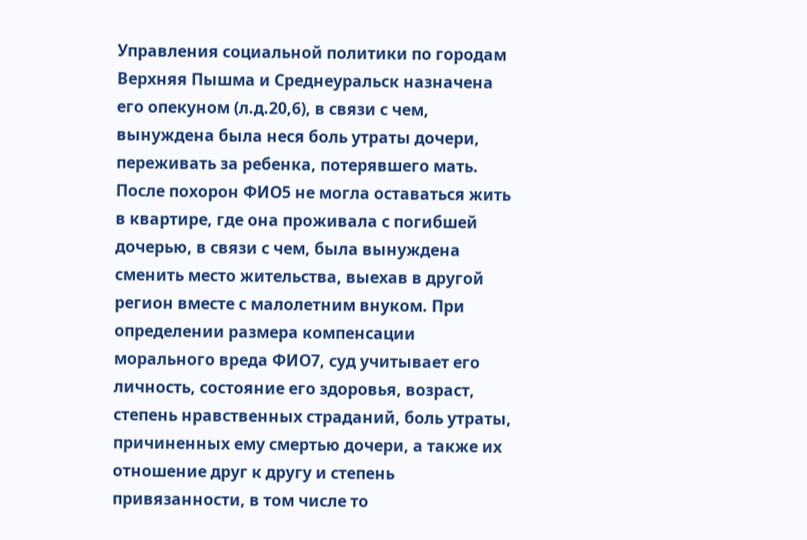Управления социальной политики по городам Верхняя Пышма и Среднеуральск назначена его опекуном (л.д.20,6), в связи с чем, вынуждена была неся боль утраты дочери, переживать за ребенка, потерявшего мать. После похорон ФИО5 не могла оставаться жить в квартире, где она проживала с погибшей дочерью, в связи с чем, была вынуждена сменить место жительства, выехав в другой регион вместе с малолетним внуком. При определении размера компенсации морального вреда ФИО7, суд учитывает его личность, состояние его здоровья, возраст, степень нравственных страданий, боль утраты, причиненных ему смертью дочери, а также их отношение друг к другу и степень привязанности, в том числе то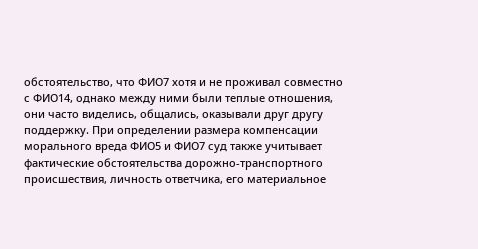обстоятельство, что ФИО7 хотя и не проживал совместно с ФИО14, однако между ними были теплые отношения, они часто виделись, общались, оказывали друг другу поддержку. При определении размера компенсации морального вреда ФИО5 и ФИО7 суд также учитывает фактические обстоятельства дорожно-транспортного происшествия, личность ответчика, его материальное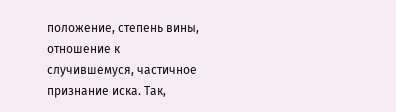положение, степень вины, отношение к случившемуся, частичное признание иска. Так,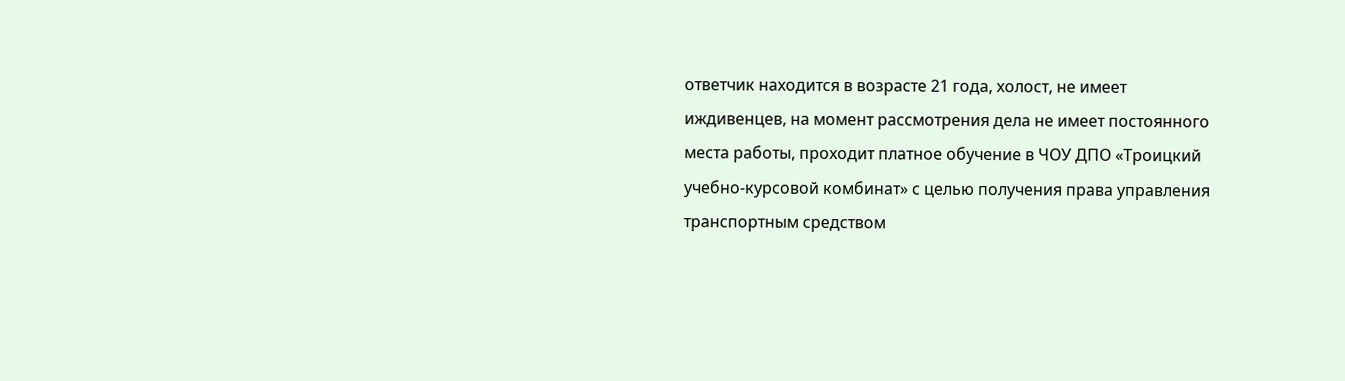ответчик находится в возрасте 21 года, холост, не имеет иждивенцев, на момент рассмотрения дела не имеет постоянного места работы, проходит платное обучение в ЧОУ ДПО «Троицкий учебно-курсовой комбинат» с целью получения права управления транспортным средством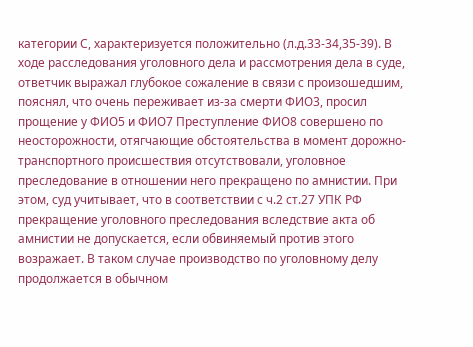категории С, характеризуется положительно (л.д.33-34,35-39). В ходе расследования уголовного дела и рассмотрения дела в суде, ответчик выражал глубокое сожаление в связи с произошедшим, пояснял, что очень переживает из-за смерти ФИО3, просил прощение у ФИО5 и ФИО7 Преступление ФИО8 совершено по неосторожности, отягчающие обстоятельства в момент дорожно-транспортного происшествия отсутствовали, уголовное преследование в отношении него прекращено по амнистии. При этом, суд учитывает, что в соответствии с ч.2 ст.27 УПК РФ прекращение уголовного преследования вследствие акта об амнистии не допускается, если обвиняемый против этого возражает. В таком случае производство по уголовному делу продолжается в обычном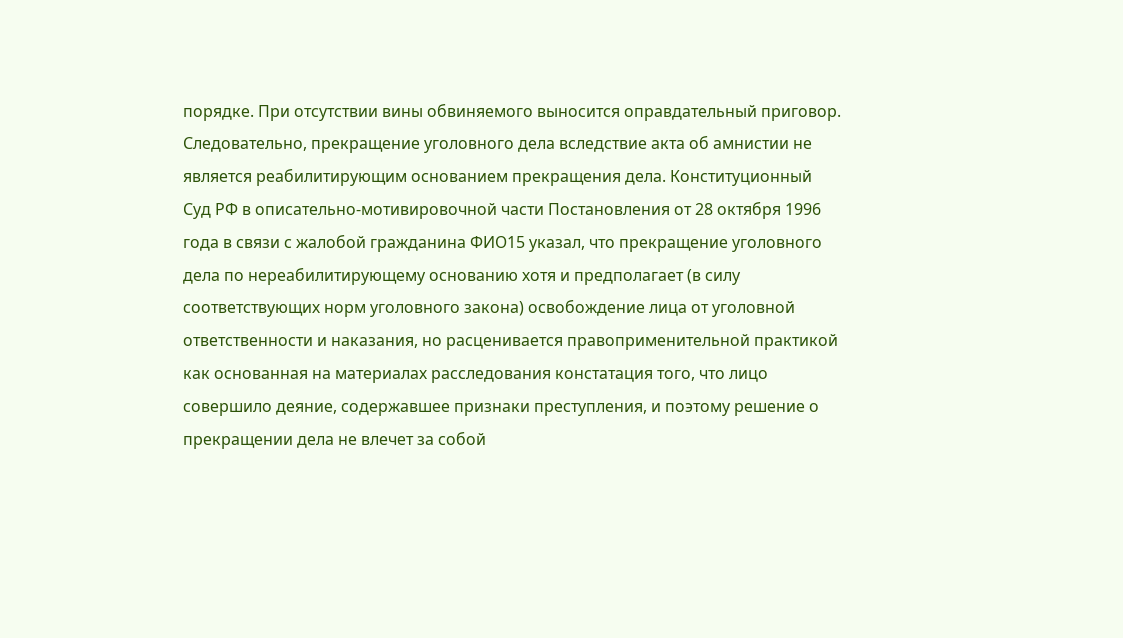порядке. При отсутствии вины обвиняемого выносится оправдательный приговор. Следовательно, прекращение уголовного дела вследствие акта об амнистии не является реабилитирующим основанием прекращения дела. Конституционный Суд РФ в описательно-мотивировочной части Постановления от 28 октября 1996 года в связи с жалобой гражданина ФИО15 указал, что прекращение уголовного дела по нереабилитирующему основанию хотя и предполагает (в силу соответствующих норм уголовного закона) освобождение лица от уголовной ответственности и наказания, но расценивается правоприменительной практикой как основанная на материалах расследования констатация того, что лицо совершило деяние, содержавшее признаки преступления, и поэтому решение о прекращении дела не влечет за собой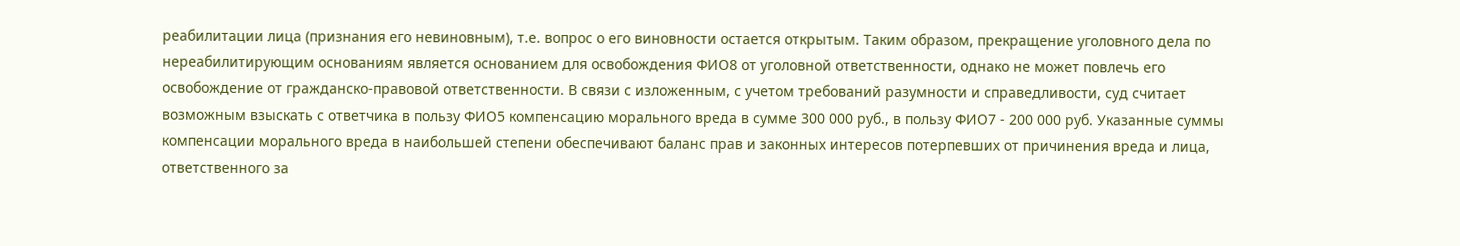реабилитации лица (признания его невиновным), т.е. вопрос о его виновности остается открытым. Таким образом, прекращение уголовного дела по нереабилитирующим основаниям является основанием для освобождения ФИО8 от уголовной ответственности, однако не может повлечь его освобождение от гражданско-правовой ответственности. В связи с изложенным, с учетом требований разумности и справедливости, суд считает возможным взыскать с ответчика в пользу ФИО5 компенсацию морального вреда в сумме 300 000 руб., в пользу ФИО7 - 200 000 руб. Указанные суммы компенсации морального вреда в наибольшей степени обеспечивают баланс прав и законных интересов потерпевших от причинения вреда и лица, ответственного за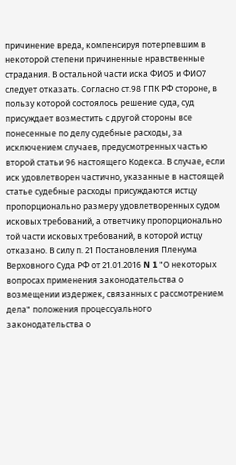причинение вреда, компенсируя потерпевшим в некоторой степени причиненные нравственные страдания. В остальной части иска ФИО5 и ФИО7 следует отказать. Согласно ст.98 ГПК РФ стороне, в пользу которой состоялось решение суда, суд присуждает возместить с другой стороны все понесенные по делу судебные расходы, за исключением случаев, предусмотренных частью второй статьи 96 настоящего Кодекса. В случае, если иск удовлетворен частично, указанные в настоящей статье судебные расходы присуждаются истцу пропорционально размеру удовлетворенных судом исковых требований, а ответчику пропорционально той части исковых требований, в которой истцу отказано. В силу п. 21 Постановления Пленума Верховного Суда РФ от 21.01.2016 N 1 "О некоторых вопросах применения законодательства о возмещении издержек, связанных с рассмотрением дела" положения процессуального законодательства о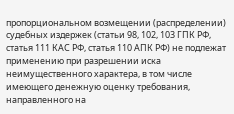пропорциональном возмещении (распределении) судебных издержек (статьи 98, 102, 103 ГПК РФ, статья 111 КАС РФ, статья 110 АПК РФ) не подлежат применению при разрешении иска неимущественного характера, в том числе имеющего денежную оценку требования, направленного на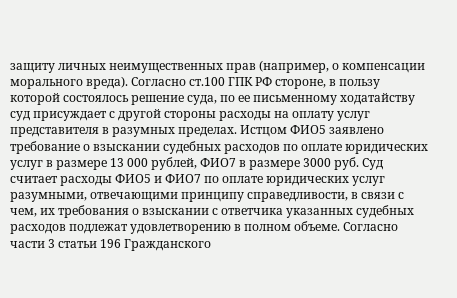защиту личных неимущественных прав (например, о компенсации морального вреда). Согласно ст.100 ГПК РФ стороне, в пользу которой состоялось решение суда, по ее письменному ходатайству суд присуждает с другой стороны расходы на оплату услуг представителя в разумных пределах. Истцом ФИО5 заявлено требование о взыскании судебных расходов по оплате юридических услуг в размере 13 000 рублей, ФИО7 в размере 3000 руб. Суд считает расходы ФИО5 и ФИО7 по оплате юридических услуг разумными, отвечающими принципу справедливости, в связи с чем, их требования о взыскании с ответчика указанных судебных расходов подлежат удовлетворению в полном объеме. Согласно части 3 статьи 196 Гражданского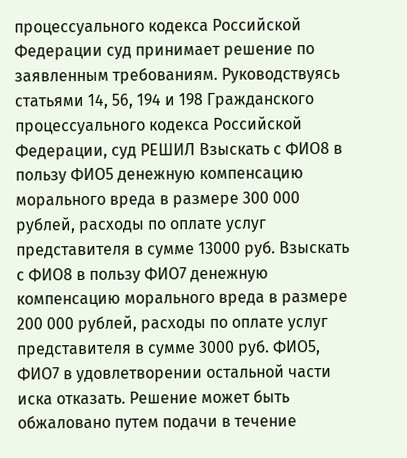процессуального кодекса Российской Федерации суд принимает решение по заявленным требованиям. Руководствуясь статьями 14, 56, 194 и 198 Гражданского процессуального кодекса Российской Федерации, суд РЕШИЛ Взыскать с ФИО8 в пользу ФИО5 денежную компенсацию морального вреда в размере 300 000 рублей, расходы по оплате услуг представителя в сумме 13000 руб. Взыскать с ФИО8 в пользу ФИО7 денежную компенсацию морального вреда в размере 200 000 рублей, расходы по оплате услуг представителя в сумме 3000 руб. ФИО5, ФИО7 в удовлетворении остальной части иска отказать. Решение может быть обжаловано путем подачи в течение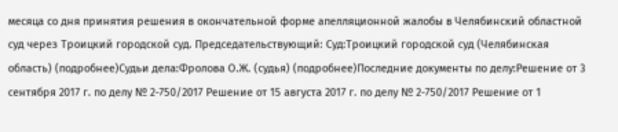месяца со дня принятия решения в окончательной форме апелляционной жалобы в Челябинский областной суд через Троицкий городской суд. Председательствующий: Суд:Троицкий городской суд (Челябинская область) (подробнее)Судьи дела:Фролова О.Ж. (судья) (подробнее)Последние документы по делу:Решение от 3 сентября 2017 г. по делу № 2-750/2017 Решение от 15 августа 2017 г. по делу № 2-750/2017 Решение от 1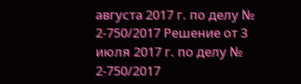августа 2017 г. по делу № 2-750/2017 Решение от 3 июля 2017 г. по делу № 2-750/2017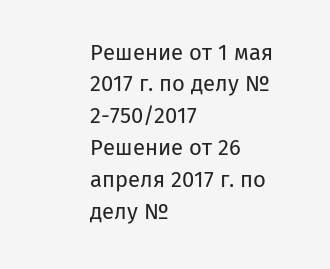Решение от 1 мая 2017 г. по делу № 2-750/2017 Решение от 26 апреля 2017 г. по делу №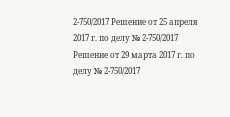2-750/2017 Решение от 25 апреля 2017 г. по делу № 2-750/2017 Решение от 29 марта 2017 г. по делу № 2-750/2017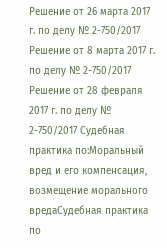Решение от 26 марта 2017 г. по делу № 2-750/2017 Решение от 8 марта 2017 г. по делу № 2-750/2017 Решение от 28 февраля 2017 г. по делу № 2-750/2017 Судебная практика по:Моральный вред и его компенсация, возмещение морального вредаСудебная практика по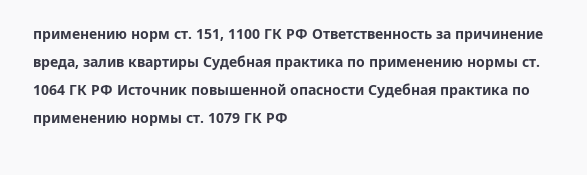применению норм ст. 151, 1100 ГК РФ Ответственность за причинение вреда, залив квартиры Судебная практика по применению нормы ст. 1064 ГК РФ Источник повышенной опасности Судебная практика по применению нормы ст. 1079 ГК РФ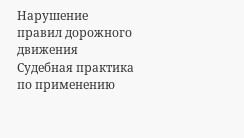Нарушение правил дорожного движения Судебная практика по применению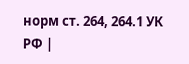норм ст. 264, 264.1 УК РФ |